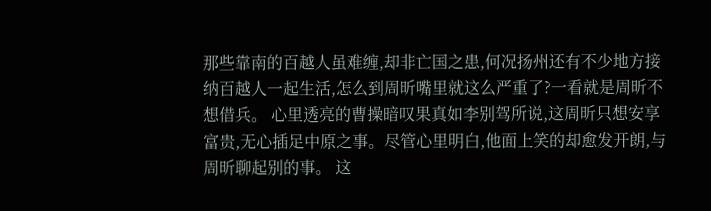那些靠南的百越人虽难缠,却非亡国之患,何况扬州还有不少地方接纳百越人一起生活,怎么到周昕嘴里就这么严重了?一看就是周昕不想借兵。 心里透亮的曹操暗叹果真如李别驾所说,这周昕只想安享富贵,无心插足中原之事。尽管心里明白,他面上笑的却愈发开朗,与周昕聊起别的事。 这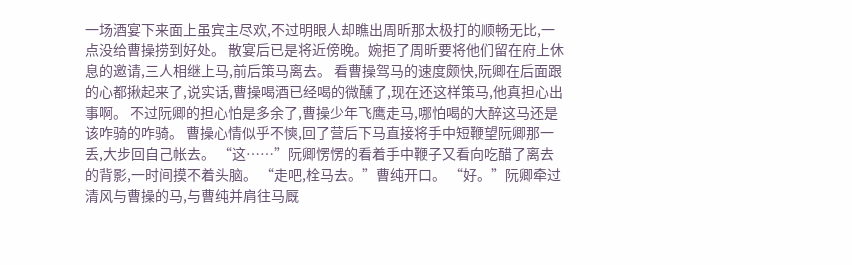一场酒宴下来面上虽宾主尽欢,不过明眼人却瞧出周昕那太极打的顺畅无比,一点没给曹操捞到好处。 散宴后已是将近傍晚。婉拒了周昕要将他们留在府上休息的邀请,三人相继上马,前后策马离去。 看曹操驾马的速度颇快,阮卿在后面跟的心都揪起来了,说实话,曹操喝酒已经喝的微醺了,现在还这样策马,他真担心出事啊。 不过阮卿的担心怕是多余了,曹操少年飞鹰走马,哪怕喝的大醉这马还是该咋骑的咋骑。 曹操心情似乎不慡,回了营后下马直接将手中短鞭望阮卿那一丢,大步回自己帐去。 “这……”阮卿愣愣的看着手中鞭子又看向吃醋了离去的背影,一时间摸不着头脑。 “走吧,栓马去。”曹纯开口。 “好。”阮卿牵过清风与曹操的马,与曹纯并肩往马厩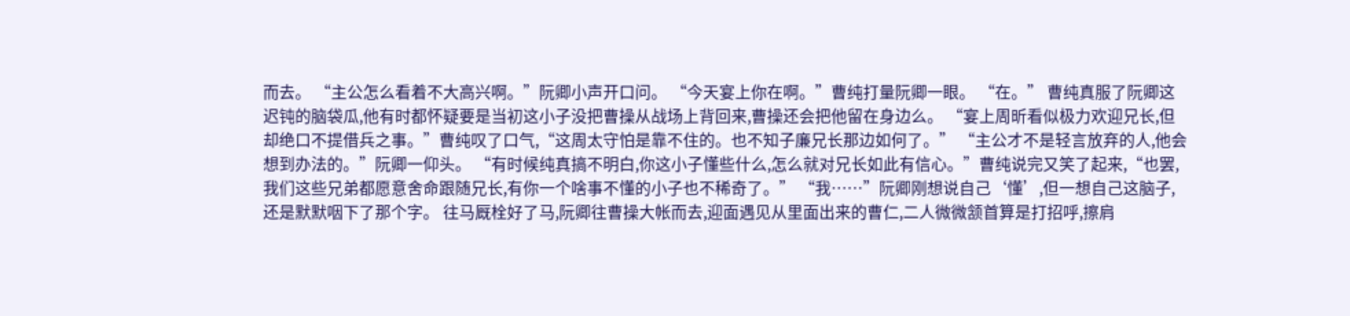而去。 “主公怎么看着不大高兴啊。”阮卿小声开口问。 “今天宴上你在啊。”曹纯打量阮卿一眼。 “在。” 曹纯真服了阮卿这迟钝的脑袋瓜,他有时都怀疑要是当初这小子没把曹操从战场上背回来,曹操还会把他留在身边么。 “宴上周昕看似极力欢迎兄长,但却绝口不提借兵之事。”曹纯叹了口气,“这周太守怕是靠不住的。也不知子廉兄长那边如何了。” “主公才不是轻言放弃的人,他会想到办法的。”阮卿一仰头。 “有时候纯真搞不明白,你这小子懂些什么,怎么就对兄长如此有信心。”曹纯说完又笑了起来,“也罢,我们这些兄弟都愿意舍命跟随兄长,有你一个啥事不懂的小子也不稀奇了。” “我……”阮卿刚想说自己‘懂’,但一想自己这脑子,还是默默咽下了那个字。 往马厩栓好了马,阮卿往曹操大帐而去,迎面遇见从里面出来的曹仁,二人微微颔首算是打招呼,擦肩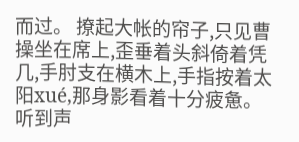而过。 撩起大帐的帘子,只见曹操坐在席上,歪垂着头斜倚着凭几,手肘支在横木上,手指按着太阳xué,那身影看着十分疲惫。 听到声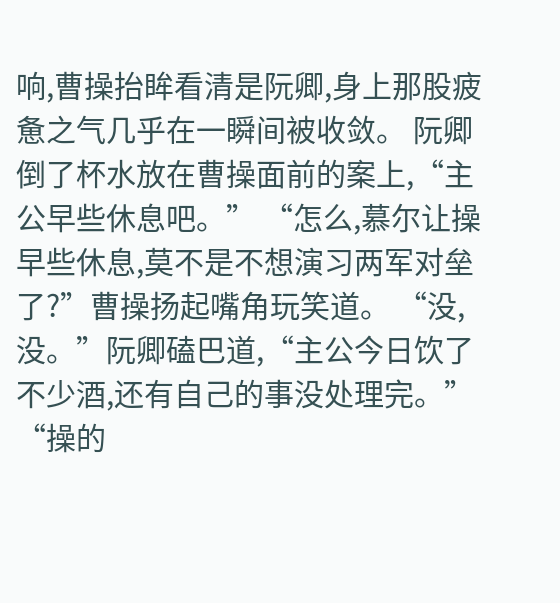响,曹操抬眸看清是阮卿,身上那股疲惫之气几乎在一瞬间被收敛。 阮卿倒了杯水放在曹操面前的案上,“主公早些休息吧。” “怎么,慕尔让操早些休息,莫不是不想演习两军对垒了?”曹操扬起嘴角玩笑道。 “没,没。”阮卿磕巴道,“主公今日饮了不少酒,还有自己的事没处理完。” “操的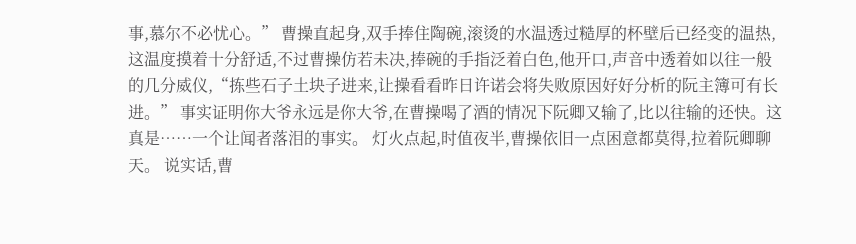事,慕尔不必忧心。” 曹操直起身,双手捧住陶碗,滚烫的水温透过糙厚的杯壁后已经变的温热,这温度摸着十分舒适,不过曹操仿若未决,捧碗的手指泛着白色,他开口,声音中透着如以往一般的几分威仪,“拣些石子土块子进来,让操看看昨日许诺会将失败原因好好分析的阮主簿可有长进。” 事实证明你大爷永远是你大爷,在曹操喝了酒的情况下阮卿又输了,比以往输的还快。这真是……一个让闻者落泪的事实。 灯火点起,时值夜半,曹操依旧一点困意都莫得,拉着阮卿聊天。 说实话,曹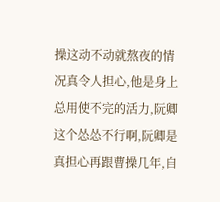操这动不动就熬夜的情况真令人担心,他是身上总用使不完的活力,阮卿这个怂怂不行啊,阮卿是真担心再跟曹操几年,自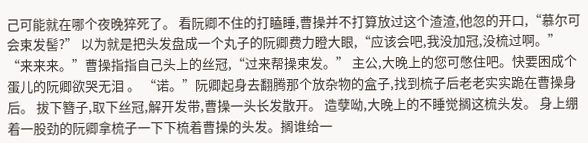己可能就在哪个夜晚猝死了。 看阮卿不住的打瞌睡,曹操并不打算放过这个渣渣,他忽的开口,“慕尔可会束发髻?” 以为就是把头发盘成一个丸子的阮卿费力瞪大眼,“应该会吧,我没加冠,没梳过啊。” “来来来。”曹操指指自己头上的丝冠,“过来帮操束发。” 主公,大晚上的您可憋住吧。快要困成个蛋儿的阮卿欲哭无泪 。 “诺。”阮卿起身去翻腾那个放杂物的盒子,找到梳子后老老实实跪在曹操身后。 拔下簪子,取下丝冠,解开发带,曹操一头长发散开。 造孽呦,大晚上的不睡觉搁这梳头发。 身上绷着一股劲的阮卿拿梳子一下下梳着曹操的头发。搁谁给一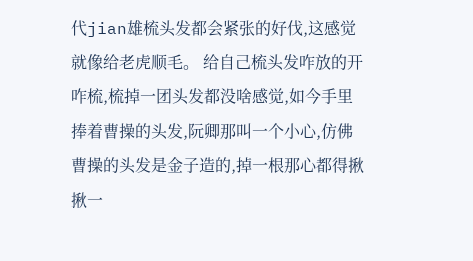代jian雄梳头发都会紧张的好伐,这感觉就像给老虎顺毛。 给自己梳头发咋放的开咋梳,梳掉一团头发都没啥感觉,如今手里捧着曹操的头发,阮卿那叫一个小心,仿佛曹操的头发是金子造的,掉一根那心都得揪揪一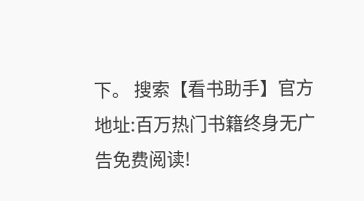下。 搜索【看书助手】官方地址:百万热门书籍终身无广告免费阅读!